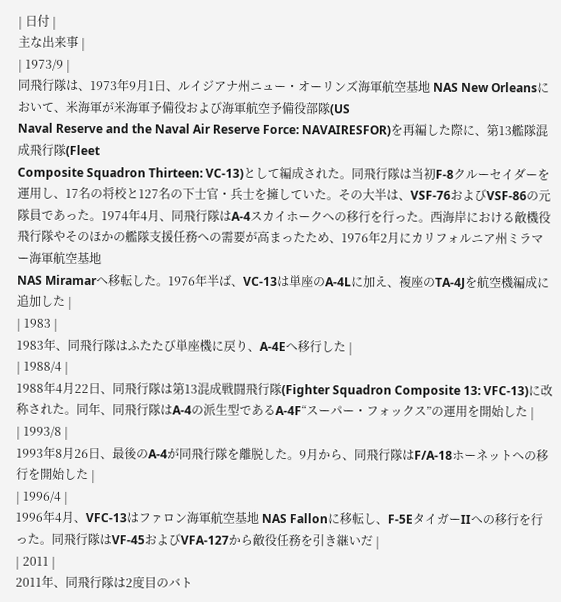| 日付 |
主な出来事 |
| 1973/9 |
同飛行隊は、1973年9月1日、ルイジアナ州ニュー・オーリンズ海軍航空基地 NAS New Orleansにおいて、米海軍が米海軍予備役および海軍航空予備役部隊(US
Naval Reserve and the Naval Air Reserve Force: NAVAIRESFOR)を再編した際に、第13艦隊混成飛行隊(Fleet
Composite Squadron Thirteen: VC-13)として編成された。同飛行隊は当初F-8クルーセイダーを運用し、17名の将校と127名の下士官・兵士を擁していた。その大半は、VSF-76およびVSF-86の元隊員であった。1974年4月、同飛行隊はA-4スカイホークへの移行を行った。西海岸における敵機役飛行隊やそのほかの艦隊支援任務への需要が高まったため、1976年2月にカリフォルニア州ミラマー海軍航空基地
NAS Miramarへ移転した。1976年半ば、VC-13は単座のA-4Lに加え、複座のTA-4Jを航空機編成に追加した |
| 1983 |
1983年、同飛行隊はふたたび単座機に戻り、A-4Eへ移行した |
| 1988/4 |
1988年4月22日、同飛行隊は第13混成戦闘飛行隊(Fighter Squadron Composite 13: VFC-13)に改称された。同年、同飛行隊はA-4の派生型であるA-4F“スーパー・フォックス”の運用を開始した |
| 1993/8 |
1993年8月26日、最後のA-4が同飛行隊を離脱した。9月から、同飛行隊はF/A-18ホーネットへの移行を開始した |
| 1996/4 |
1996年4月、VFC-13はファロン海軍航空基地 NAS Fallonに移転し、F-5EタイガーIIへの移行を行った。同飛行隊はVF-45およびVFA-127から敵役任務を引き継いだ |
| 2011 |
2011年、同飛行隊は2度目のバト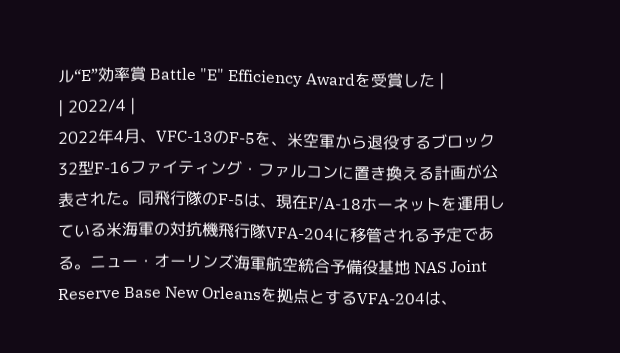ル“E”効率賞 Battle "E" Efficiency Awardを受賞した |
| 2022/4 |
2022年4月、VFC-13のF-5を、米空軍から退役するブロック32型F-16ファイティング・ファルコンに置き換える計画が公表された。同飛行隊のF-5は、現在F/A-18ホーネットを運用している米海軍の対抗機飛行隊VFA-204に移管される予定である。ニュー・オーリンズ海軍航空統合予備役基地 NAS Joint Reserve Base New Orleansを拠点とするVFA-204は、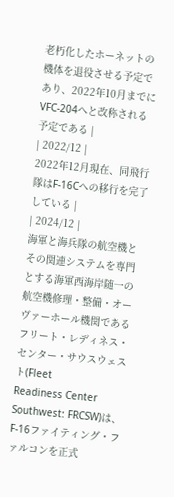老朽化したホーネットの機体を退役させる予定であり、2022年10月までにVFC-204へと改称される予定である |
| 2022/12 |
2022年12月現在、同飛行隊はF-16Cへの移行を完了している |
| 2024/12 |
海軍と海兵隊の航空機とその関連システムを専門とする海軍西海岸随一の航空機修理・整備・オーヴァーホール機関であるフリート・レディネス・センター・サウスウェスト(Fleet
Readiness Center Southwest: FRCSW)は、F-16ファイティング・ファルコンを正式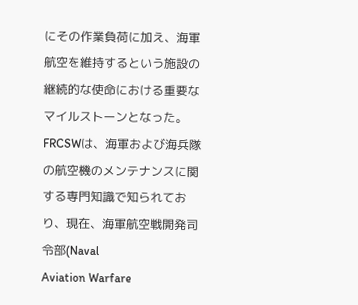にその作業負荷に加え、海軍航空を維持するという施設の継続的な使命における重要なマイルストーンとなった。FRCSWは、海軍および海兵隊の航空機のメンテナンスに関する専門知識で知られており、現在、海軍航空戦開発司令部(Naval
Aviation Warfare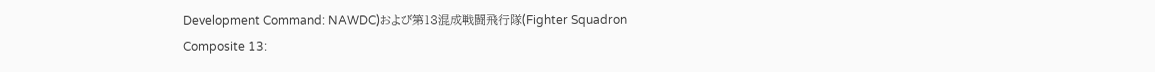Development Command: NAWDC)および第13混成戦闘飛行隊(Fighter Squadron
Composite 13: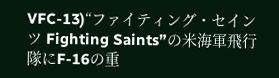VFC-13)“ファイティング・セインツ Fighting Saints”の米海軍飛行隊にF-16の重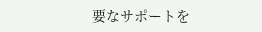要なサポートを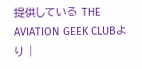提供している THE AVIATION GEEK CLUBより |